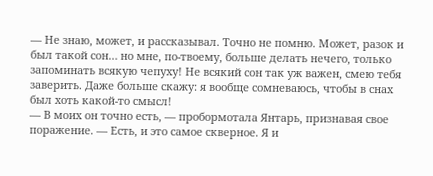— Не знаю, может, и рассказывал. Точно не помню. Может, разок и был такой сон… но мне, по-твоему, больше делать нечего, только запоминать всякую чепуху! Не всякий сон так уж важен, смею тебя заверить. Даже больше скажу: я вообще сомневаюсь, чтобы в снах был хоть какой-то смысл!
— В моих он точно есть, — пробормотала Янтарь, признавая свое поражение. — Есть, и это самое скверное. Я и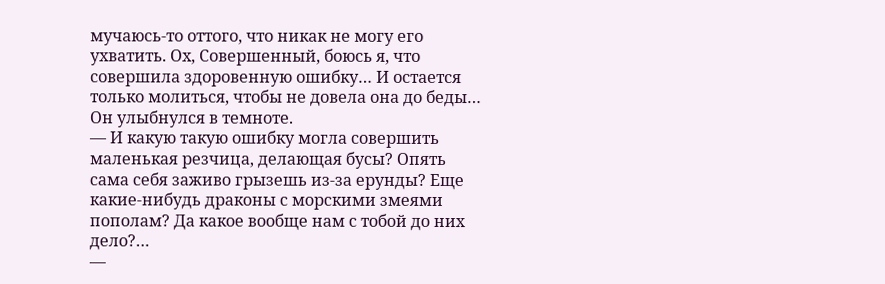мучаюсь-то оттого, что никак не могу его ухватить. Ох, Совершенный, боюсь я, что совершила здоровенную ошибку… И остается только молиться, чтобы не довела она до беды…
Он улыбнулся в темноте.
— И какую такую ошибку могла совершить маленькая резчица, делающая бусы? Опять сама себя заживо грызешь из-за ерунды? Еще какие-нибудь драконы с морскими змеями пополам? Да какое вообще нам с тобой до них дело?…
—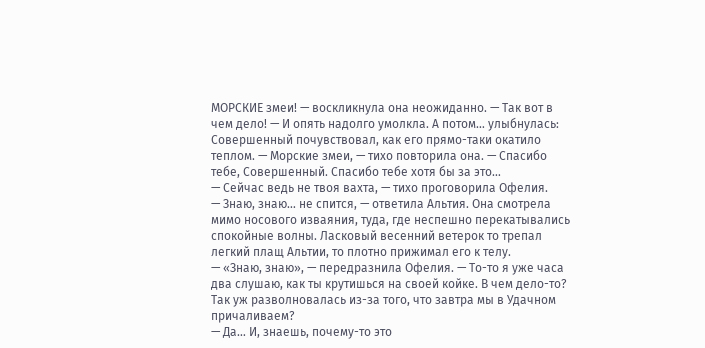МОРСКИЕ змеи! — воскликнула она неожиданно. — Так вот в чем дело! — И опять надолго умолкла. А потом… улыбнулась: Совершенный почувствовал, как его прямо-таки окатило теплом. — Морские змеи, — тихо повторила она. — Спасибо тебе, Совершенный. Спасибо тебе хотя бы за это…
— Сейчас ведь не твоя вахта, — тихо проговорила Офелия.
— Знаю, знаю… не спится, — ответила Альтия. Она смотрела мимо носового изваяния, туда, где неспешно перекатывались спокойные волны. Ласковый весенний ветерок то трепал легкий плащ Альтии, то плотно прижимал его к телу.
— «Знаю, знаю», — передразнила Офелия. — То-то я уже часа два слушаю, как ты крутишься на своей койке. В чем дело-то? Так уж разволновалась из-за того, что завтра мы в Удачном причаливаем?
— Да… И, знаешь, почему-то это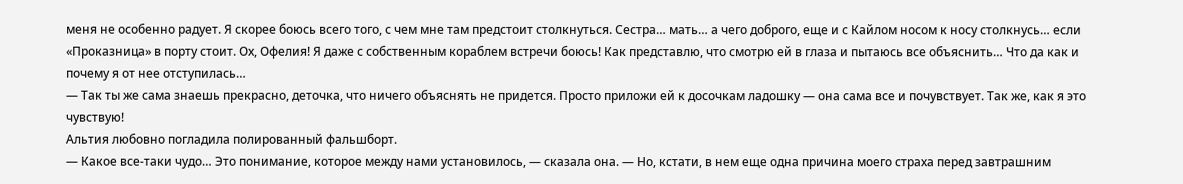меня не особенно радует. Я скорее боюсь всего того, с чем мне там предстоит столкнуться. Сестра… мать… а чего доброго, еще и с Кайлом носом к носу столкнусь… если «Проказница» в порту стоит. Ох, Офелия! Я даже с собственным кораблем встречи боюсь! Как представлю, что смотрю ей в глаза и пытаюсь все объяснить… Что да как и почему я от нее отступилась…
— Так ты же сама знаешь прекрасно, деточка, что ничего объяснять не придется. Просто приложи ей к досочкам ладошку — она сама все и почувствует. Так же, как я это чувствую!
Альтия любовно погладила полированный фальшборт.
— Какое все-таки чудо… Это понимание, которое между нами установилось, — сказала она. — Но, кстати, в нем еще одна причина моего страха перед завтрашним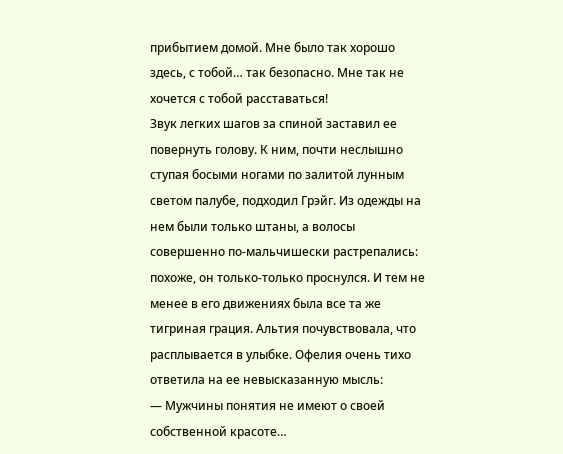прибытием домой. Мне было так хорошо здесь, с тобой… так безопасно. Мне так не хочется с тобой расставаться!
Звук легких шагов за спиной заставил ее повернуть голову. К ним, почти неслышно ступая босыми ногами по залитой лунным светом палубе, подходил Грэйг. Из одежды на нем были только штаны, а волосы совершенно по-мальчишески растрепались: похоже, он только-только проснулся. И тем не менее в его движениях была все та же тигриная грация. Альтия почувствовала, что расплывается в улыбке. Офелия очень тихо ответила на ее невысказанную мысль:
— Мужчины понятия не имеют о своей собственной красоте…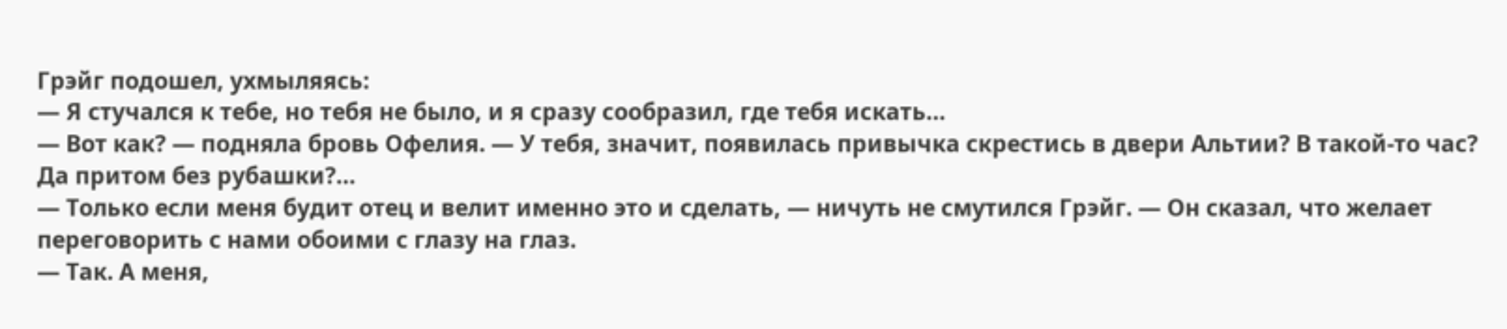Грэйг подошел, ухмыляясь:
— Я стучался к тебе, но тебя не было, и я сразу сообразил, где тебя искать…
— Вот как? — подняла бровь Офелия. — У тебя, значит, появилась привычка скрестись в двери Альтии? В такой-то час? Да притом без рубашки?…
— Только если меня будит отец и велит именно это и сделать, — ничуть не смутился Грэйг. — Он сказал, что желает переговорить с нами обоими с глазу на глаз.
— Так. А меня,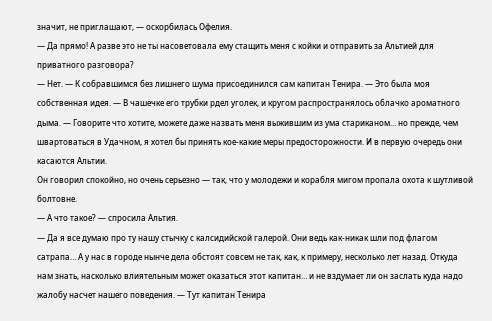значит, не приглашают, — оскорбилась Офелия.
— Да прямо! А разве это не ты насоветовала ему стащить меня с койки и отправить за Альтией для приватного разговора?
— Нет. — К собравшимся без лишнего шума присоединился сам капитан Тенира. — Это была моя собственная идея. — В чашечке его трубки рдел уголек, и кругом распространялось облачко ароматного дыма. — Говорите что хотите, можете даже назвать меня выжившим из ума стариканом… но прежде, чем швартоваться в Удачном, я хотел бы принять кое-какие меры предосторожности. И в первую очередь они касаются Альтии.
Он говорил спокойно, но очень серьезно — так, что у молодежи и корабля мигом пропала охота к шутливой болтовне.
— А что такое? — спросила Альтия.
— Да я все думаю про ту нашу стычку с калсидийской галерой. Они ведь как-никак шли под флагом сатрапа… А у нас в городе нынче дела обстоят совсем не так, как, к примеру, несколько лет назад. Откуда нам знать, насколько влиятельным может оказаться этот капитан… и не вздумает ли он заслать куда надо жалобу насчет нашего поведения. — Тут капитан Тенира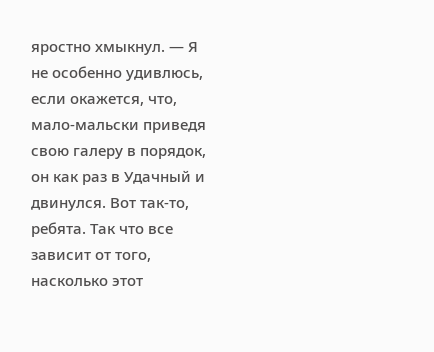яростно хмыкнул. — Я не особенно удивлюсь, если окажется, что, мало-мальски приведя свою галеру в порядок, он как раз в Удачный и двинулся. Вот так-то, ребята. Так что все зависит от того, насколько этот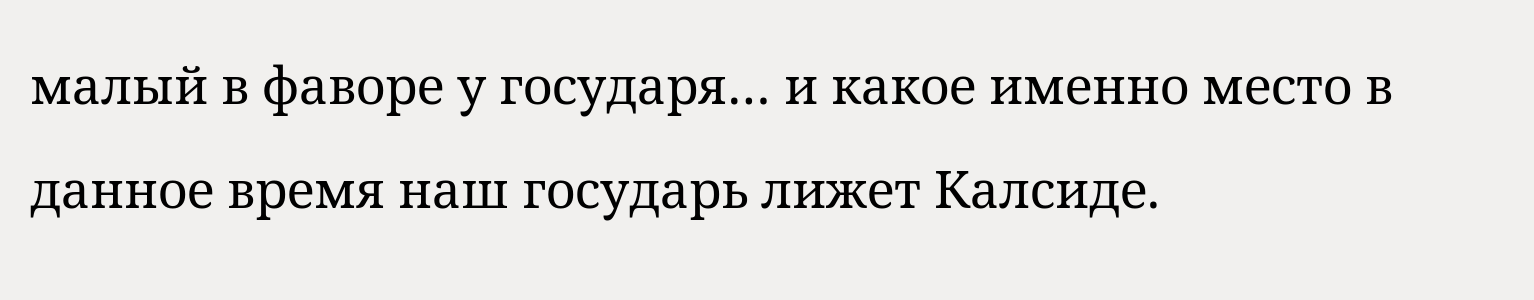малый в фаворе у государя… и какое именно место в данное время наш государь лижет Калсиде.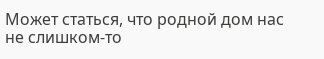Может статься, что родной дом нас не слишком-то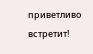приветливо встретит!